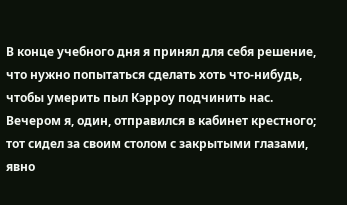В конце учебного дня я принял для себя решение, что нужно попытаться сделать хоть что-нибудь, чтобы умерить пыл Кэрроу подчинить нас. Вечером я, один, отправился в кабинет крестного; тот сидел за своим столом с закрытыми глазами, явно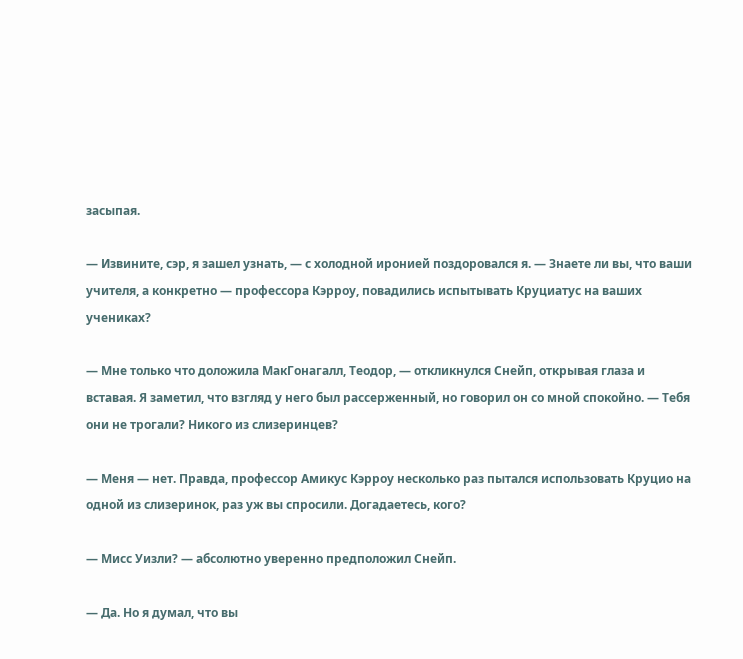засыпая.

— Извините, сэр, я зашел узнать, — с холодной иронией поздоровался я. — Знаете ли вы, что ваши учителя, а конкретно — профессора Кэрроу, повадились испытывать Круциатус на ваших учениках?

— Мне только что доложила МакГонагалл, Теодор, — откликнулся Снейп, открывая глаза и вставая. Я заметил, что взгляд у него был рассерженный, но говорил он со мной спокойно. — Тебя они не трогали? Никого из слизеринцев?

— Меня — нет. Правда, профессор Амикус Кэрроу несколько раз пытался использовать Круцио на одной из слизеринок, раз уж вы спросили. Догадаетесь, кого?

— Мисс Уизли? — абсолютно уверенно предположил Снейп.

— Да. Но я думал, что вы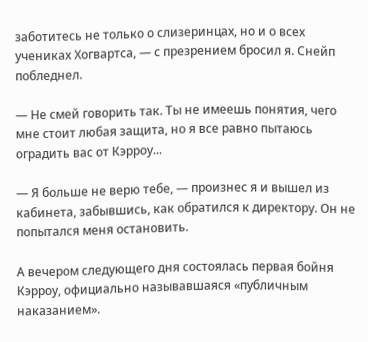заботитесь не только о слизеринцах, но и о всех учениках Хогвартса, — с презрением бросил я. Снейп побледнел.

— Не смей говорить так. Ты не имеешь понятия, чего мне стоит любая защита, но я все равно пытаюсь оградить вас от Кэрроу...

— Я больше не верю тебе, — произнес я и вышел из кабинета, забывшись, как обратился к директору. Он не попытался меня остановить.

А вечером следующего дня состоялась первая бойня Кэрроу, официально называвшаяся «публичным наказанием».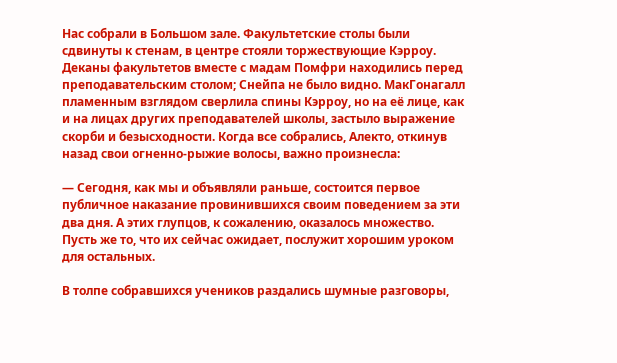Нас собрали в Большом зале. Факультетские столы были сдвинуты к стенам, в центре стояли торжествующие Кэрроу. Деканы факультетов вместе с мадам Помфри находились перед преподавательским столом; Снейпа не было видно. МакГонагалл пламенным взглядом сверлила спины Кэрроу, но на её лице, как и на лицах других преподавателей школы, застыло выражение скорби и безысходности. Когда все собрались, Алекто, откинув назад свои огненно-рыжие волосы, важно произнесла:

— Сегодня, как мы и объявляли раньше, состоится первое публичное наказание провинившихся своим поведением за эти два дня. А этих глупцов, к сожалению, оказалось множество. Пусть же то, что их сейчас ожидает, послужит хорошим уроком для остальных.

В толпе собравшихся учеников раздались шумные разговоры,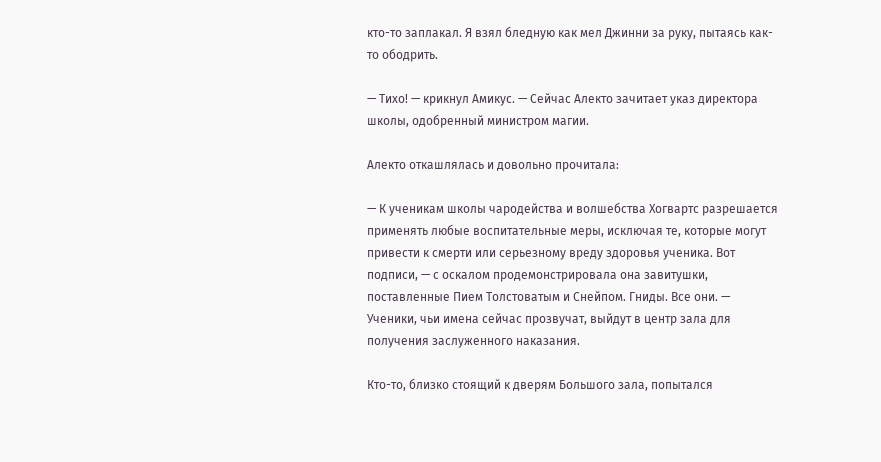кто-то заплакал. Я взял бледную как мел Джинни за руку, пытаясь как-то ободрить.

— Тихо! — крикнул Амикус. — Сейчас Алекто зачитает указ директора школы, одобренный министром магии.

Алекто откашлялась и довольно прочитала:

— К ученикам школы чародейства и волшебства Хогвартс разрешается применять любые воспитательные меры, исключая те, которые могут привести к смерти или серьезному вреду здоровья ученика. Вот подписи, — с оскалом продемонстрировала она завитушки, поставленные Пием Толстоватым и Снейпом. Гниды. Все они. — Ученики, чьи имена сейчас прозвучат, выйдут в центр зала для получения заслуженного наказания.

Кто-то, близко стоящий к дверям Большого зала, попытался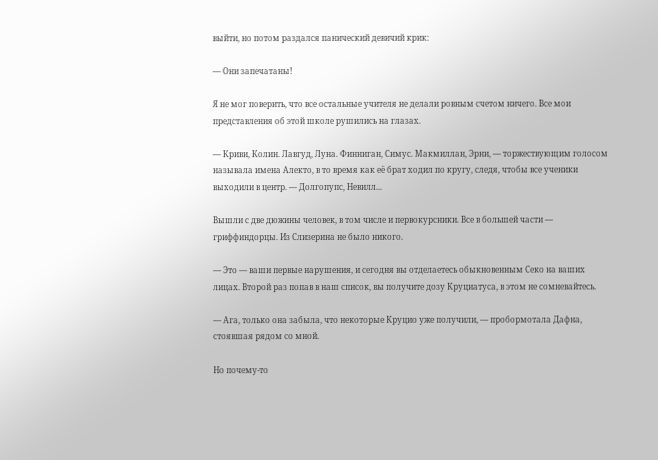выйти, но потом раздался панический девичий крик:

— Они запечатаны!

Я не мог поверить, что все остальные учителя не делали ровным счетом ничего. Все мои представления об этой школе рушились на глазах.

— Криви, Колин. Лавгуд, Луна. Финниган, Симус. Макмиллан, Эрни, — торжествующим голосом называла имена Алекто, в то время как её брат ходил по кругу, следя, чтобы все ученики выходили в центр. — Долгопупс, Невилл...

Вышли с две дюжины человек, в том числе и первокурсники. Все в большей части — гриффиндорцы. Из Слизерина не было никого.

— Это — ваши первые нарушения, и сегодня вы отделаетесь обыкновенным Секо на ваших лицах. Второй раз попав в наш список, вы получите дозу Круциатуса, в этом не сомневайтесь.

— Ага, только она забыла, что некоторые Круцио уже получили, — пробормотала Дафна, стоявшая рядом со мной.

Но почему-то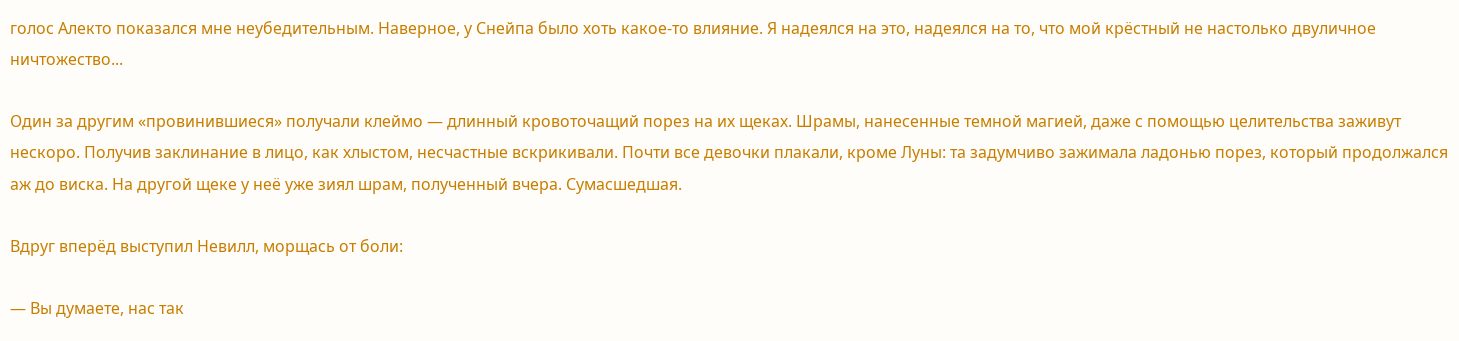голос Алекто показался мне неубедительным. Наверное, у Снейпа было хоть какое-то влияние. Я надеялся на это, надеялся на то, что мой крёстный не настолько двуличное ничтожество...

Один за другим «провинившиеся» получали клеймо — длинный кровоточащий порез на их щеках. Шрамы, нанесенные темной магией, даже с помощью целительства заживут нескоро. Получив заклинание в лицо, как хлыстом, несчастные вскрикивали. Почти все девочки плакали, кроме Луны: та задумчиво зажимала ладонью порез, который продолжался аж до виска. На другой щеке у неё уже зиял шрам, полученный вчера. Сумасшедшая.

Вдруг вперёд выступил Невилл, морщась от боли:

— Вы думаете, нас так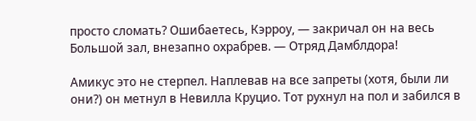просто сломать? Ошибаетесь, Кэрроу, — закричал он на весь Большой зал, внезапно охрабрев. — Отряд Дамблдора!

Амикус это не стерпел. Наплевав на все запреты (хотя, были ли они?) он метнул в Невилла Круцио. Тот рухнул на пол и забился в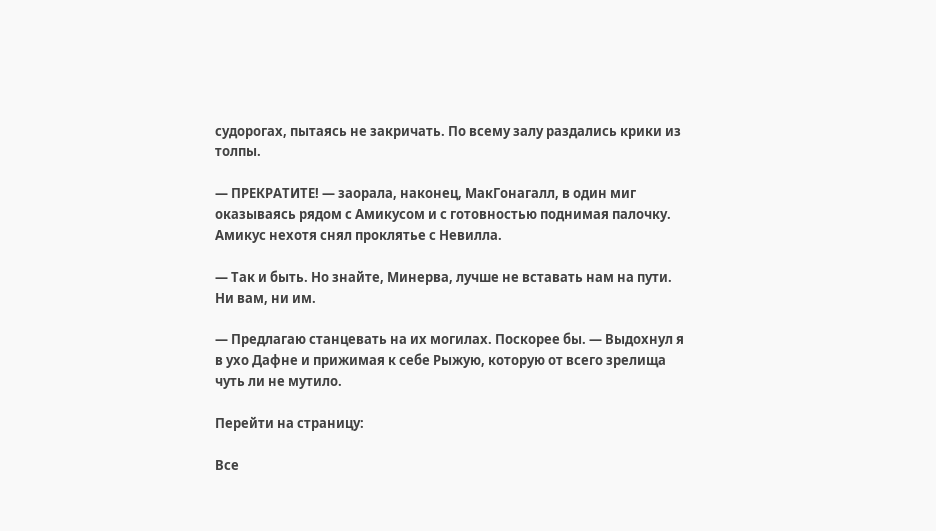судорогах, пытаясь не закричать. По всему залу раздались крики из толпы.

— ПРЕКРАТИТЕ! — заорала, наконец, МакГонагалл, в один миг оказываясь рядом с Амикусом и с готовностью поднимая палочку. Амикус нехотя снял проклятье с Невилла.

— Так и быть. Но знайте, Минерва, лучше не вставать нам на пути. Ни вам, ни им.

— Предлагаю станцевать на их могилах. Поскорее бы. — Выдохнул я в ухо Дафне и прижимая к себе Рыжую, которую от всего зрелища чуть ли не мутило.

Перейти на страницу:

Все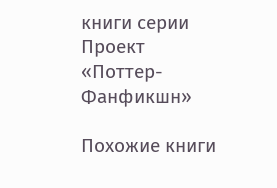книги серии Проект «Поттер-Фанфикшн»

Похожие книги